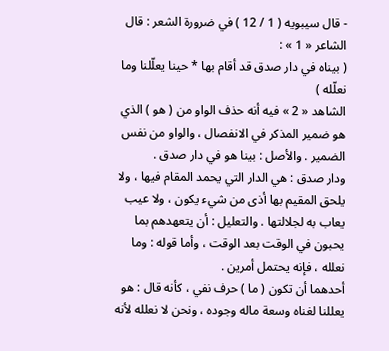- قال سيبويه ( 1 / 12 ) في ضرورة الشعر : قال الشاعر « 1 » :
( بيناه في دار صدق قد أقام بها * حينا يعلّلنا وما نعلّله )
الشاهد « 2 » فيه أنه حذف الواو من ( هو ) الذي هو ضمير المذكر في الانفصال ، والواو من نفس الضمير . والأصل : بينا هو في دار صدق .
ودار صدق : هي الدار التي يحمد المقام فيها ، ولا يلحق المقيم بها أذى من شيء يكون ، ولا عيب يعاب به لجلالتها . والتعليل : أن يتعهدهم بما يحبون في الوقت بعد الوقت ، وأما قوله : وما نعلله ، فإنه يحتمل أمرين .
أحدهما أن تكون ( ما ) حرف نفي ، كأنه قال : هو يعللنا لغناه وسعة ماله وجوده ، ونحن لا نعلله لأنه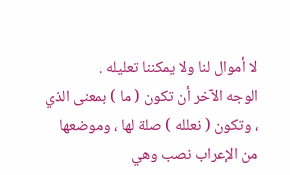لا أموال لنا ولا يمكننا تعليله .
الوجه الآخر أن تكون ( ما ) بمعنى الذي ، وتكون ( نعلله ) صلة لها ، وموضعها من الإعراب نصب وهي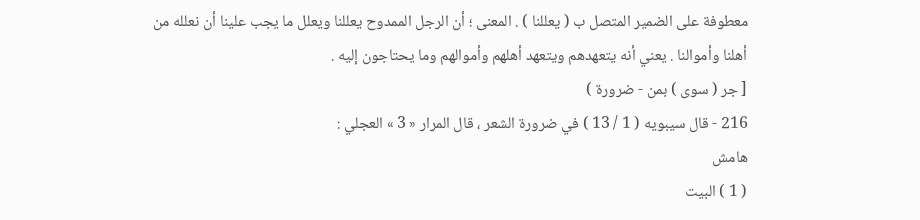معطوفة على الضمير المتصل ب ( يعللنا ) . المعنى ؛ أن الرجل الممدوح يعللنا ويعلل ما يجب علينا أن نعلله من أهلنا وأموالنا . يعني أنه يتعهدهم ويتعهد أهلهم وأموالهم وما يحتاجون إليه .
[ جر ( سوى ) بمن - ضرورة )
216 - قال سيبويه ( 1 / 13 ) في ضرورة الشعر ، قال المرار « 3 » العجلي :
هامش
( 1 ) البيت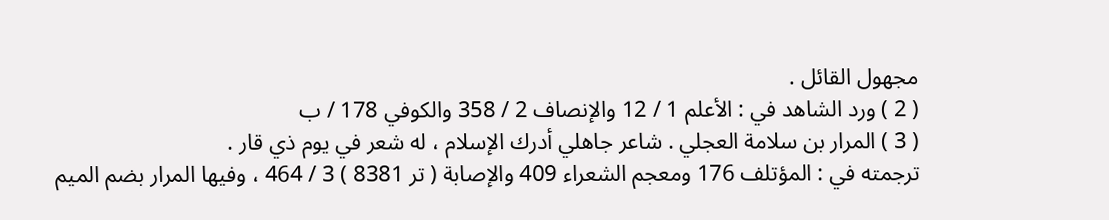مجهول القائل .
( 2 ) ورد الشاهد في : الأعلم 1 / 12 والإنصاف 2 / 358 والكوفي 178 / ب
( 3 ) المرار بن سلامة العجلي . شاعر جاهلي أدرك الإسلام ، له شعر في يوم ذي قار .
ترجمته في : المؤتلف 176 ومعجم الشعراء 409 والإصابة ( تر 8381 ) 3 / 464 ، وفيها المرار بضم الميم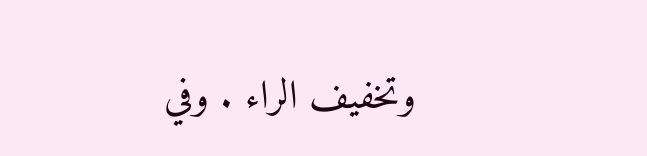وتخفيف الراء . وفي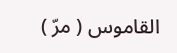القاموس ( مرّ )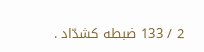2 / 133 ضبطه كشدّاد .